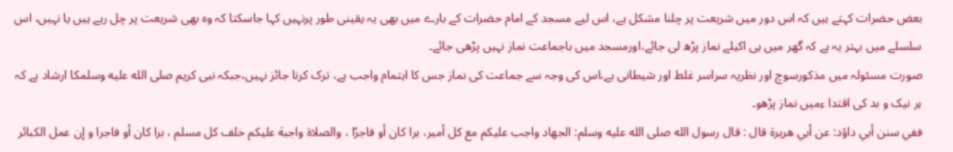بعض حضرات کہتے ہیں کہ اس دور میں شریعت پر چلنا مشکل ہے، اس لیے مسجد کے امام حضرات کے بارے میں بھی یہ یقینی طور پرنہیں کہا جاسکتا کہ وہ بھی شریعت پر چل رہے ہیں یا نہیں، اس سلسلے میں بہتر یہ ہے کہ گھر میں ہی اکیلے نماز پڑھ لی جائے،اورمسجد میں باجماعت نماز نہیں پڑھی جائے۔
صورت مسئولہ میں مذکورسوچ اور نظریہ سراسر غلط اور شیطانی ہے،اس کی وجہ سے جماعت کی نماز جس کا اہتمام واجب ہے، ترک کرنا جائز نہیں،جبکہ نبی کریم صلى الله عليه وسلمکا ارشاد ہے کہ ہر نیک و بد کی اقتدا ءمیں نماز پڑھو۔
ففي سنن أبي داؤد: عن أبي هريرة قال : قال رسول الله صلی الله عليه وسلم: الجهاد واجب عليكم مع كل أمير، برا كان أو فاجرًا ، والصلاة واجبة عليكم خلف كل مسلم ، برا كان أو فاجرا و إن عمل الكبائر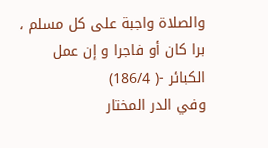والصلاة واجبة على كل مسلم ، برا كان أو فاجرا و إن عمل الكبائر -( 186/4)
وفي الدر المختار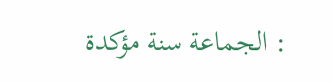: الجماعة سنة مؤكدة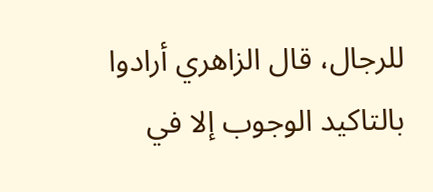للرجال، قال الزاهري أرادوا بالتاكيد الوجوب إلا في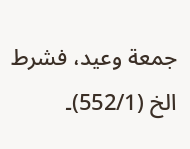جمعة وعيد، فشرط الخ (552/1)۔